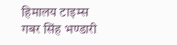हिमालय टाइम्स गबर सिंह भण्डारी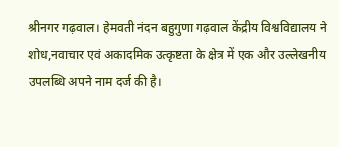श्रीनगर गढ़वाल। हेमवती नंदन बहुगुणा गढ़वाल केंद्रीय विश्वविद्यालय ने शोध,नवाचार एवं अकादमिक उत्कृष्टता के क्षेत्र में एक और उल्लेखनीय उपलब्धि अपने नाम दर्ज की है।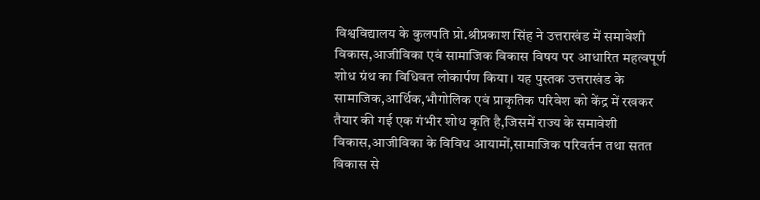विश्वविद्यालय के कुलपति प्रो.श्रीप्रकाश सिंह ने उत्तराखंड में समावेशी विकास,आजीविका एवं सामाजिक विकास विषय पर आधारित महत्वपूर्ण शोध ग्रंथ का विधिवत लोकार्पण किया। यह पुस्तक उत्तराखंड के सामाजिक,आर्थिक,भौगोलिक एवं प्राकृतिक परिवेश को केंद्र में रखकर तैयार की गई एक गंभीर शोध कृति है,जिसमें राज्य के समावेशी विकास,आजीविका के विविध आयामों,सामाजिक परिवर्तन तथा सतत विकास से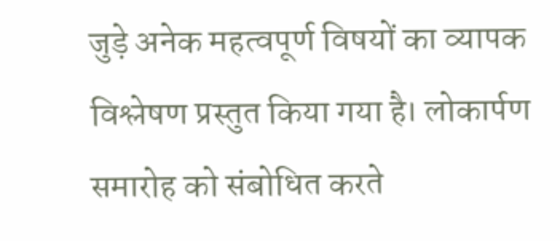जुड़े अनेक महत्वपूर्ण विषयों का व्यापक विश्लेषण प्रस्तुत किया गया है। लोकार्पण समारोह को संबोधित करते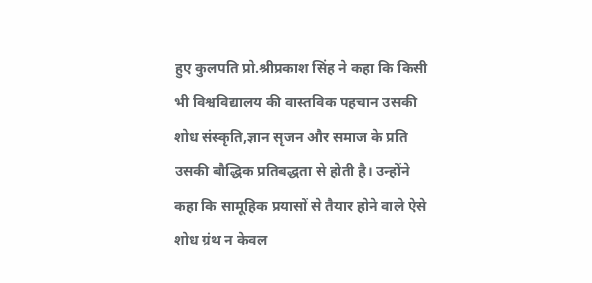हुए कुलपति प्रो.श्रीप्रकाश सिंह ने कहा कि किसी भी विश्वविद्यालय की वास्तविक पहचान उसकी शोध संस्कृति,ज्ञान सृजन और समाज के प्रति उसकी बौद्धिक प्रतिबद्धता से होती है। उन्होंने कहा कि सामूहिक प्रयासों से तैयार होने वाले ऐसे शोध ग्रंथ न केवल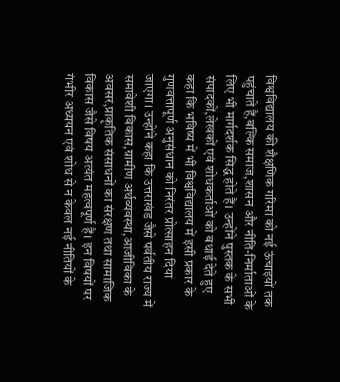विश्वविद्यालय की शैक्षणिक गरिमा को नई ऊंचाइयों तक पहुंचाते हैं,बल्कि समाज,शासन और नीति-निर्माताओं के लिए भी मार्गदर्शक सिद्ध होते हैं। उन्होंने पुस्तक के सभी संपादकों,लेखकों एवं शोधकर्ताओं को बधाई देते हुए कहा कि भविष्य में भी विश्वविद्यालय में इसी प्रकार के गुणवत्तापूर्ण अनुसंधान को निरंतर प्रोत्साहन दिया जाएगा। उन्होंने कहा कि उत्तराखंड जैसे पर्वतीय राज्य में समावेशी विकास,ग्रामीण अर्थव्यवस्था,आजीविका के अवसर,प्राकृतिक संसाधनों का संरक्षण तथा सामाजिक विकास जैसे विषय अत्यंत महत्वपूर्ण हैं। इन विषयों पर गंभीर अध्ययन एवं शोध से न केवल नई नीतियों के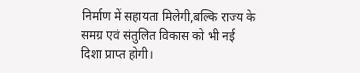निर्माण में सहायता मिलेगी,बल्कि राज्य के समग्र एवं संतुलित विकास को भी नई दिशा प्राप्त होगी।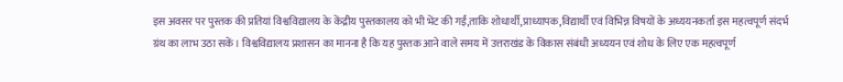इस अवसर पर पुस्तक की प्रतियां विश्वविद्यालय के केंद्रीय पुस्तकालय को भी भेंट की गईं,ताकि शोधार्थी,प्राध्यापक,विद्यार्थी एवं विभिन्न विषयों के अध्ययनकर्ता इस महत्वपूर्ण संदर्भ ग्रंथ का लाभ उठा सकें। विश्वविद्यालय प्रशासन का मानना है कि यह पुस्तक आने वाले समय में उत्तराखंड के विकास संबंधी अध्ययन एवं शोध के लिए एक महत्वपूर्ण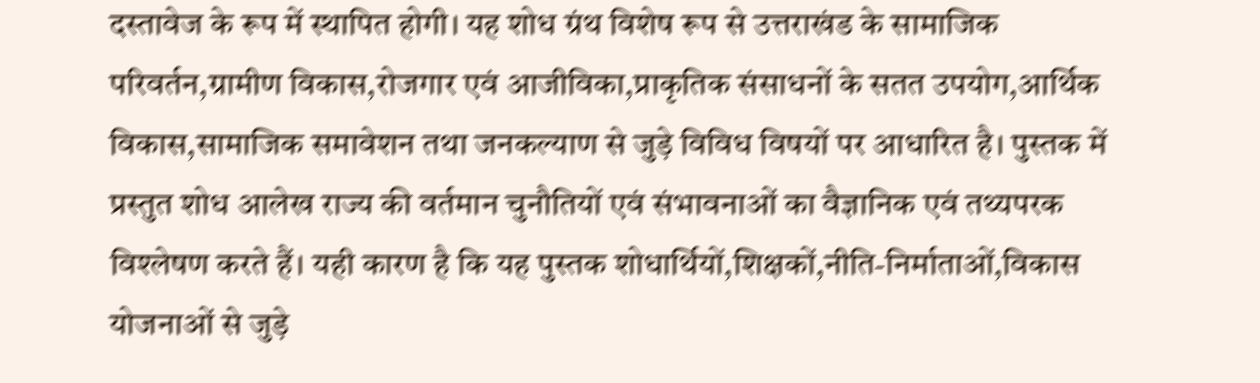दस्तावेज के रूप में स्थापित होगी। यह शोध ग्रंथ विशेष रूप से उत्तराखंड के सामाजिक परिवर्तन,ग्रामीण विकास,रोजगार एवं आजीविका,प्राकृतिक संसाधनों के सतत उपयोग,आर्थिक विकास,सामाजिक समावेशन तथा जनकल्याण से जुड़े विविध विषयों पर आधारित है। पुस्तक में प्रस्तुत शोध आलेख राज्य की वर्तमान चुनौतियों एवं संभावनाओं का वैज्ञानिक एवं तथ्यपरक विश्लेषण करते हैं। यही कारण है कि यह पुस्तक शोधार्थियों,शिक्षकों,नीति-निर्माताओं,विकास योजनाओं से जुड़े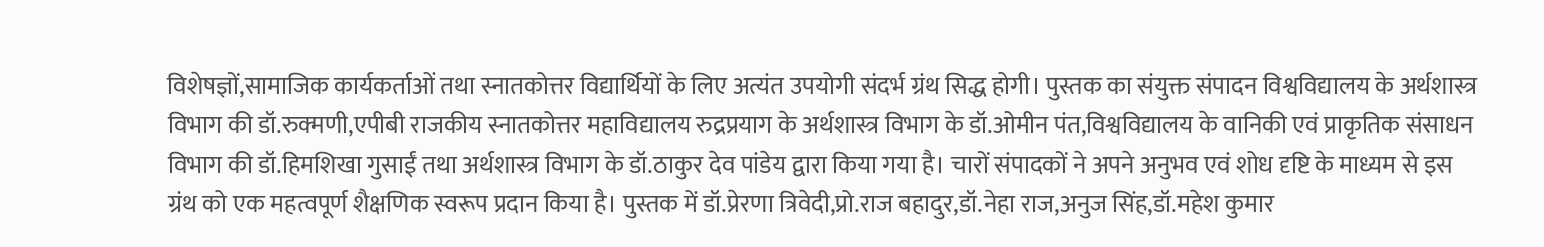विशेषज्ञों,सामाजिक कार्यकर्ताओं तथा स्नातकोत्तर विद्यार्थियों के लिए अत्यंत उपयोगी संदर्भ ग्रंथ सिद्ध होगी। पुस्तक का संयुक्त संपादन विश्वविद्यालय के अर्थशास्त्र विभाग की डॉ.रुक्मणी,एपीबी राजकीय स्नातकोत्तर महाविद्यालय रुद्रप्रयाग के अर्थशास्त्र विभाग के डॉ.ओमीन पंत,विश्वविद्यालय के वानिकी एवं प्राकृतिक संसाधन विभाग की डॉ.हिमशिखा गुसाईं तथा अर्थशास्त्र विभाग के डॉ.ठाकुर देव पांडेय द्वारा किया गया है। चारों संपादकों ने अपने अनुभव एवं शोध दृष्टि के माध्यम से इस ग्रंथ को एक महत्वपूर्ण शैक्षणिक स्वरूप प्रदान किया है। पुस्तक में डॉ.प्रेरणा त्रिवेदी,प्रो.राज बहादुर,डॉ.नेहा राज,अनुज सिंह,डॉ.महेश कुमार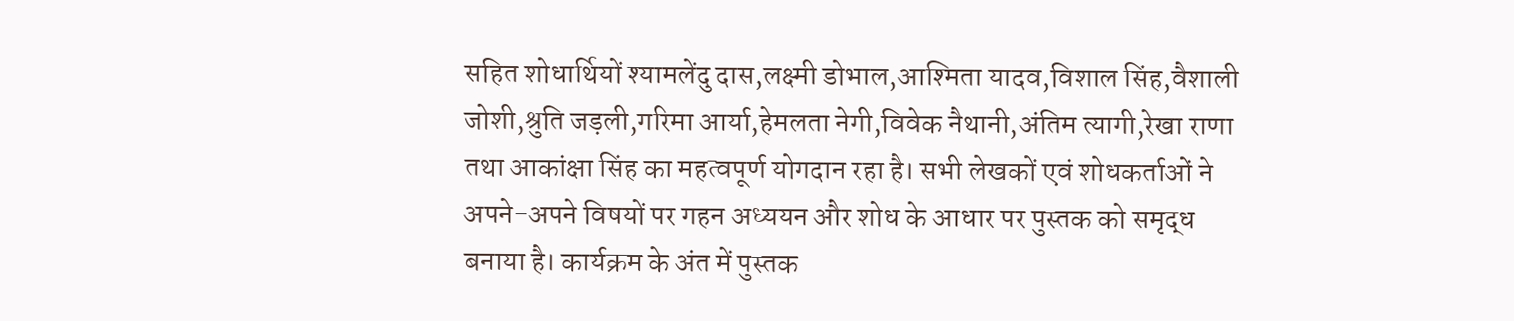सहित शोधार्थियों श्यामलेंदु दास,लक्ष्मी डोभाल,आश्मिता यादव,विशाल सिंह,वैशाली जोशी,श्रुति जड़ली,गरिमा आर्या,हेमलता नेगी,विवेक नैथानी,अंतिम त्यागी,रेखा राणा तथा आकांक्षा सिंह का महत्वपूर्ण योगदान रहा है। सभी लेखकों एवं शोधकर्ताओं ने अपने-अपने विषयों पर गहन अध्ययन और शोध के आधार पर पुस्तक को समृद्ध बनाया है। कार्यक्रम के अंत में पुस्तक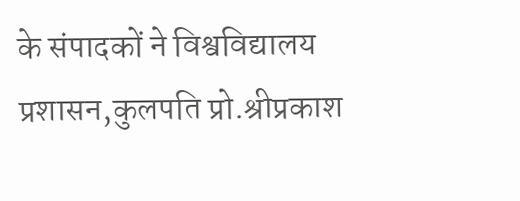के संपादकों ने विश्वविद्यालय प्रशासन,कुलपति प्रो.श्रीप्रकाश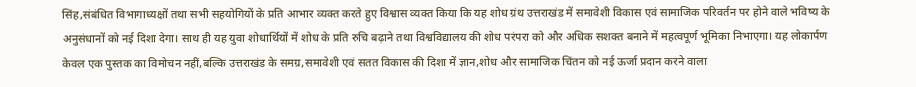सिंह,संबंधित विभागाध्यक्षों तथा सभी सहयोगियों के प्रति आभार व्यक्त करते हुए विश्वास व्यक्त किया कि यह शोध ग्रंथ उत्तराखंड में समावेशी विकास एवं सामाजिक परिवर्तन पर होने वाले भविष्य के अनुसंधानों को नई दिशा देगा। साथ ही यह युवा शोधार्थियों में शोध के प्रति रुचि बढ़ाने तथा विश्वविद्यालय की शोध परंपरा को और अधिक सशक्त बनाने में महत्वपूर्ण भूमिका निभाएगा। यह लोकार्पण केवल एक पुस्तक का विमोचन नहीं,बल्कि उत्तराखंड के समग्र,समावेशी एवं सतत विकास की दिशा में ज्ञान,शोध और सामाजिक चिंतन को नई ऊर्जा प्रदान करने वाला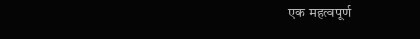एक महत्वपूर्ण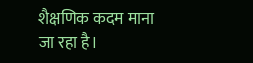शैक्षणिक कदम माना जा रहा है।